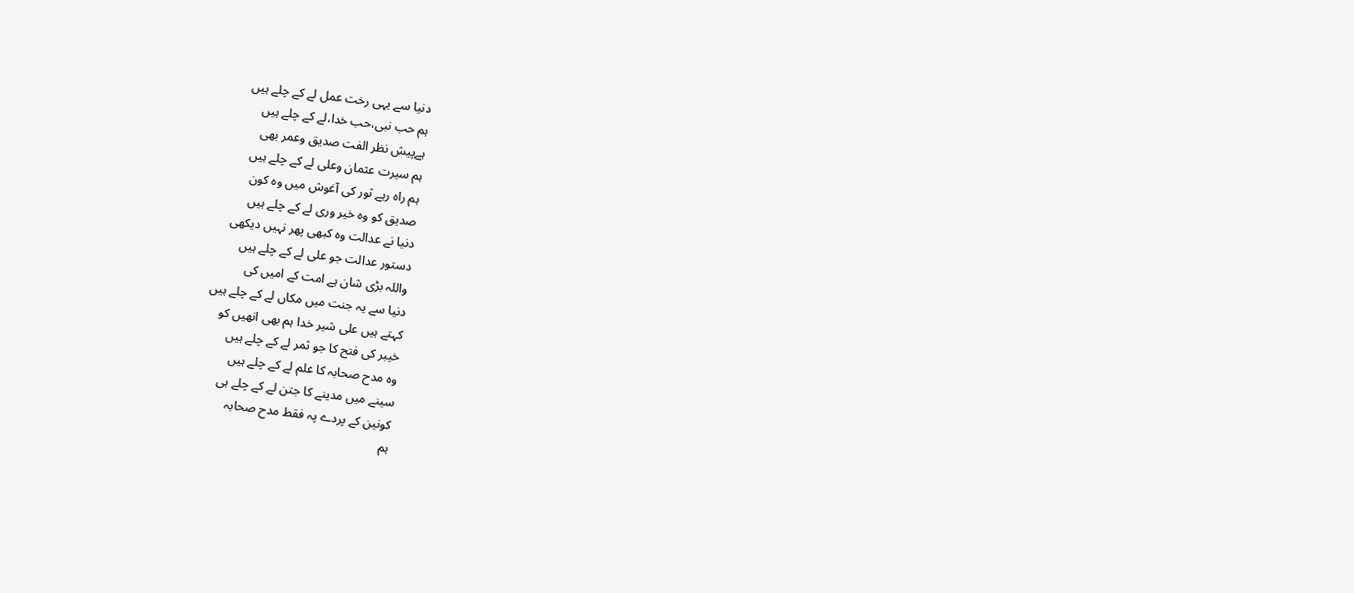دنیا سے یہی رخت عمل لے کے چلے ہیں
ہم حب نبی،حب خدا،لے کے چلے ہیں
ہےپیش نظر الفت صدیق وعمر بھی
ہم سیرت عثمان وعلی لے کے چلے ہیں
ہم راہ رہے ثور کی آغوش میں وہ کون
صدیق کو وہ خیر وری لے کے چلے ہیں
دنیا نے عدالت وہ کبھی پھر نہیں دیکھی
دستور عدالت جو علی لے کے چلے ہیں
واللہ بڑی شان ہے امت کے امیں کی
دنیا سے یہ جنت میں مکاں لے کے چلے ہیں
کہتے ہیں علی شیر خدا ہم بھی انھیں کو
خیبر کی فتح کا جو ثمر لے کے چلے ہیں
وہ مدح صحابہ کا علم لے کے چلے ہیں
سینے میں مدینے کا جتن لے کے چلے ہی
کونین کے پردے پہ فقط مدح صحابہ
ہم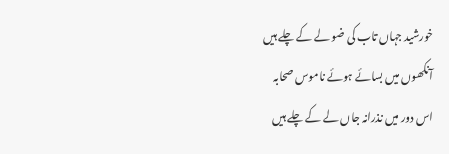خورشید جہاں تاب کی ضو لے کے چلے ہیں
آنکھوں میں بسائے ہوئے ناموس صحابہ
اس دور میں نذرانہ جاں لے کے چلے ہیں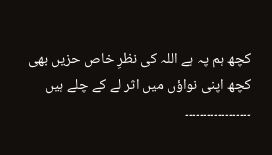کچھ ہم پہ ہے اللہ کی نظرِ خاص حزیں بھی
کچھ اپنی نواؤں میں اثر لے کے چلے ہیں
۔۔۔۔۔۔۔۔۔۔۔۔۔۔۔۔۔۔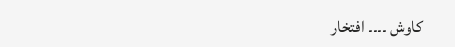کاوش ۔۔۔۔ افتخار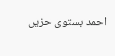احمد بستوی حزیں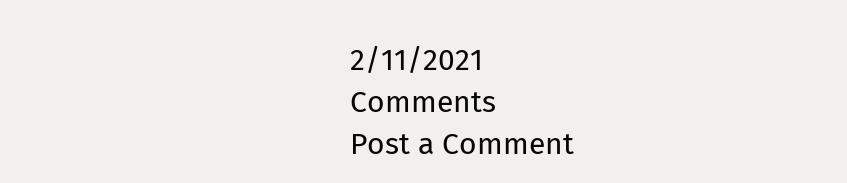2/11/2021
Comments
Post a Comment